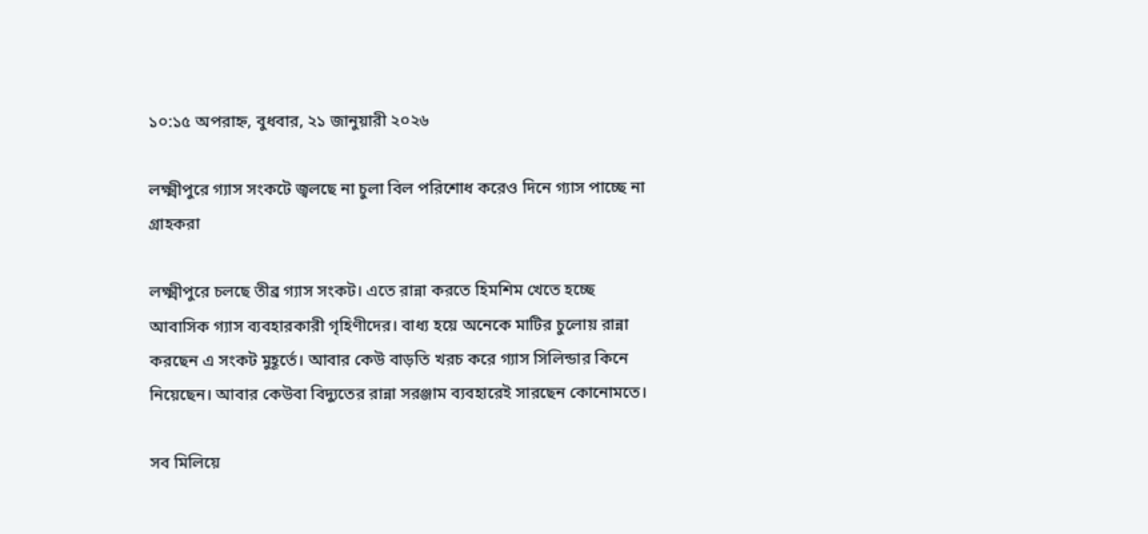১০:১৫ অপরাহ্ন, বুধবার, ২১ জানুয়ারী ২০২৬

লক্ষ্মীপুরে গ্যাস সংকটে জ্বলছে না চুলা বিল পরিশোধ করেও দিনে গ্যাস পাচ্ছে না গ্রাহকরা

লক্ষ্মীপুরে চলছে তীব্র গ্যাস সংকট। এতে রান্না করতে হিমশিম খেতে হচ্ছে আবাসিক গ্যাস ব্যবহারকারী গৃহিণীদের। বাধ্য হয়ে অনেকে মাটির চুলোয় রান্না করছেন এ সংকট মুহূর্তে। আবার কেউ বাড়তি খরচ করে গ্যাস সিলিন্ডার কিনে নিয়েছেন। আবার কেউবা বিদ্যুতের রান্না সরঞ্জাম ব্যবহারেই সারছেন কোনোমতে।

সব মিলিয়ে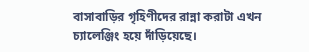বাসাবাড়ির গৃহিণীদের রান্না করাটা এখন চ্যালেঞ্জিং হয়ে দাঁড়িয়েছে।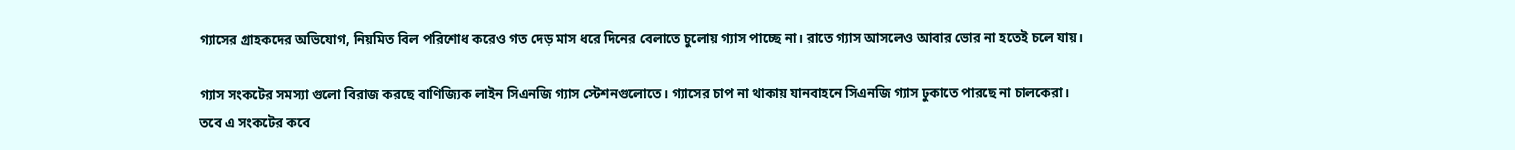গ্যাসের গ্রাহকদের অভিযোগ, নিয়মিত বিল পরিশোধ করেও গত দেড় মাস ধরে দিনের বেলাতে চুলোয় গ্যাস পাচ্ছে না। রাতে গ্যাস আসলেও আবার ভোর না হতেই চলে যায়।

গ্যাস সংকটের সমস্যা গুলো বিরাজ করছে বাণিজ্যিক লাইন সিএনজি গ্যাস স্টেশনগুলোতে। গ্যাসের চাপ না থাকায় যানবাহনে সিএনজি গ্যাস ঢুকাতে পারছে না চালকেরা।
তবে এ সংকটের কবে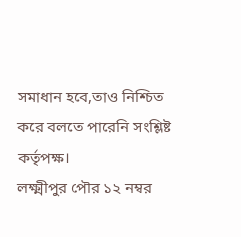সমাধান হবে,তাও নিশ্চিত করে বলতে পারেনি সংশ্লিষ্ট কর্তৃপক্ষ।
লক্ষ্মীপুর পৌর ১২ নম্বর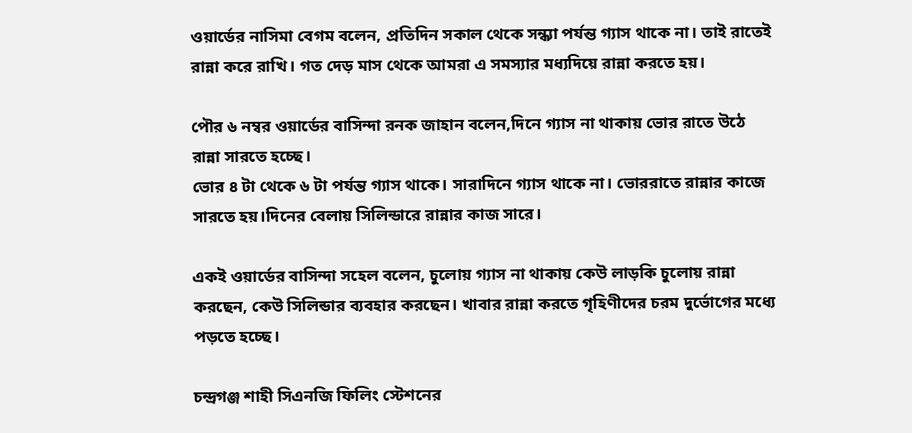ওয়ার্ডের নাসিমা বেগম বলেন, প্রতিদিন সকাল থেকে সন্ধ্যা পর্যন্ত গ্যাস থাকে না। তাই রাতেই রান্না করে রাখি। গত দেড় মাস থেকে আমরা এ সমস্যার মধ্যদিয়ে রান্না করতে হয়।

পৌর ৬ নম্বর ওয়ার্ডের বাসিন্দা রনক জাহান বলেন,দিনে গ্যাস না থাকায় ভোর রাতে উঠে রান্না সারতে হচ্ছে।
ভোর ৪ টা থেকে ৬ টা পর্যন্ত গ্যাস থাকে। সারাদিনে গ্যাস থাকে না। ভোররাতে রান্নার কাজে সারতে হয়।দিনের বেলায় সিলিন্ডারে রান্নার কাজ সারে।

একই ওয়ার্ডের বাসিন্দা সহেল বলেন, চুলোয় গ্যাস না থাকায় কেউ লাড়কি চুলোয় রান্না করছেন, কেউ সিলিন্ডার ব্যবহার করছেন। খাবার রান্না করতে গৃহিণীদের চরম দুর্ভোগের মধ্যে পড়তে হচ্ছে।

চন্দ্রগঞ্জ শাহী সিএনজি ফিলিং স্টেশনের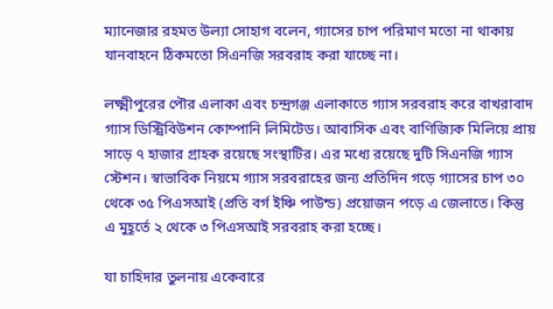ম্যানেজার রহমত উল্যা সোহাগ বলেন, গ্যাসের চাপ পরিমাণ মতো না থাকায় যানবাহনে ঠিকমতো সিএনজি সরবরাহ করা যাচ্ছে না।

লক্ষ্মীপুরের পৌর এলাকা এবং চন্দ্রগঞ্জ এলাকাতে গ্যাস সরবরাহ করে বাখরাবাদ গ্যাস ডিস্ট্রিবিউশন কোম্পানি লিমিটেড। আবাসিক এবং বাণিজ্যিক মিলিয়ে প্রায় সাড়ে ৭ হাজার গ্রাহক রয়েছে সংস্থাটির। এর মধ্যে রয়েছে দুটি সিএনজি গ্যাস স্টেশন। স্বাভাবিক নিয়মে গ্যাস সরবরাহের জন্য প্রতিদিন গড়ে গ্যাসের চাপ ৩০ থেকে ৩৫ পিএসআই (প্রতি বর্গ ইঞ্চি পাউন্ড) প্রয়োজন পড়ে এ জেলাতে। কিন্তু এ মুহূর্তে ২ থেকে ৩ পিএসআই সরবরাহ করা হচ্ছে।

যা চাহিদার তুলনায় একেবারে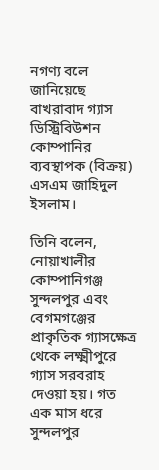নগণ্য বলে জানিয়েছে বাখরাবাদ গ্যাস ডিস্ট্রিবিউশন কোম্পানির ব্যবস্থাপক (বিক্রয়) এসএম জাহিদুল ইসলাম।

তিনি বলেন, নোয়াখালীর কোম্পানিগঞ্জ সুন্দলপুর এবং বেগমগঞ্জের প্রাকৃতিক গ্যাসক্ষেত্র থেকে লক্ষ্মীপুরে গ্যাস সরবরাহ দেওয়া হয়। গত এক মাস ধরে সুন্দলপুর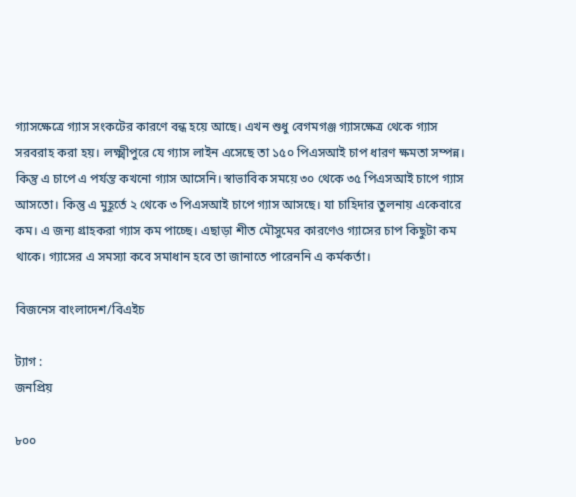গ্যাসক্ষেত্রে গ্যাস সংকটের কারণে বন্ধ হয়ে আছে। এখন শুধু বেগমগঞ্জ গ্যাসক্ষেত্র থেকে গ্যাস সরবরাহ করা হয়। লক্ষ্মীপুরে যে গ্যাস লাইন এসেছে তা ১৫০ পিএসআই চাপ ধারণ ক্ষমতা সম্পন্ন। কিন্তু এ চাপে এ পর্যন্ত কখনো গ্যাস আসেনি। স্বাভাবিক সময়ে ৩০ থেকে ৩৫ পিএসআই চাপে গ্যাস আসতো। কিন্তু এ মুহূর্তে ২ থেকে ৩ পিএসআই চাপে গ্যাস আসছে। যা চাহিদার তুলনায় একেবারে কম। এ জন্য গ্রাহকরা গ্যাস কম পাচ্ছে। এছাড়া শীত মৌসুমের কারণেও গ্যাসের চাপ কিছুটা কম থাকে। গ্যাসের এ সমস্যা কবে সমাধান হবে তা জানাতে পারেননি এ কর্মকর্তা।

বিজনেস বাংলাদেশ/বিএইচ

ট্যাগ :
জনপ্রিয়

৮০০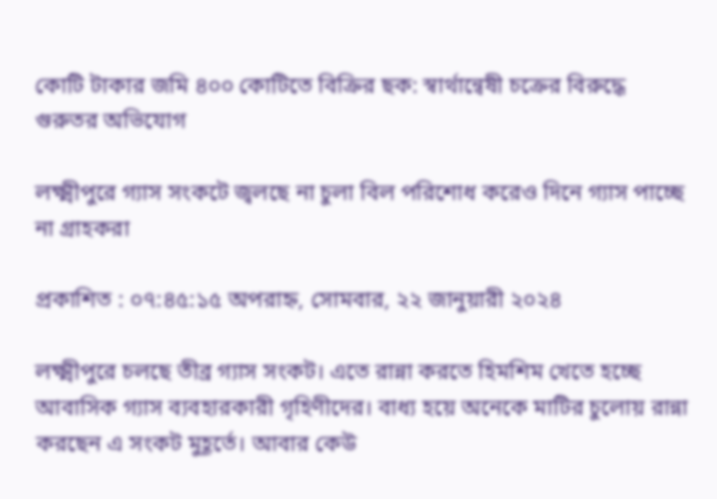কোটি টাকার জমি ৪০০ কোটিতে বিক্রির ছক: স্বার্থান্বেষী চক্রের বিরুদ্ধে গুরুতর অভিযোগ

লক্ষ্মীপুরে গ্যাস সংকটে জ্বলছে না চুলা বিল পরিশোধ করেও দিনে গ্যাস পাচ্ছে না গ্রাহকরা

প্রকাশিত : ০৭:৪৫:১৫ অপরাহ্ন, সোমবার, ২২ জানুয়ারী ২০২৪

লক্ষ্মীপুরে চলছে তীব্র গ্যাস সংকট। এতে রান্না করতে হিমশিম খেতে হচ্ছে আবাসিক গ্যাস ব্যবহারকারী গৃহিণীদের। বাধ্য হয়ে অনেকে মাটির চুলোয় রান্না করছেন এ সংকট মুহূর্তে। আবার কেউ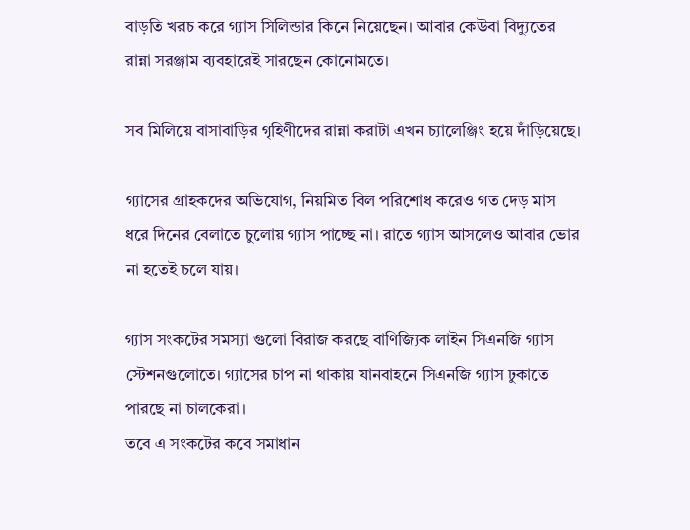বাড়তি খরচ করে গ্যাস সিলিন্ডার কিনে নিয়েছেন। আবার কেউবা বিদ্যুতের রান্না সরঞ্জাম ব্যবহারেই সারছেন কোনোমতে।

সব মিলিয়ে বাসাবাড়ির গৃহিণীদের রান্না করাটা এখন চ্যালেঞ্জিং হয়ে দাঁড়িয়েছে।

গ্যাসের গ্রাহকদের অভিযোগ, নিয়মিত বিল পরিশোধ করেও গত দেড় মাস ধরে দিনের বেলাতে চুলোয় গ্যাস পাচ্ছে না। রাতে গ্যাস আসলেও আবার ভোর না হতেই চলে যায়।

গ্যাস সংকটের সমস্যা গুলো বিরাজ করছে বাণিজ্যিক লাইন সিএনজি গ্যাস স্টেশনগুলোতে। গ্যাসের চাপ না থাকায় যানবাহনে সিএনজি গ্যাস ঢুকাতে পারছে না চালকেরা।
তবে এ সংকটের কবে সমাধান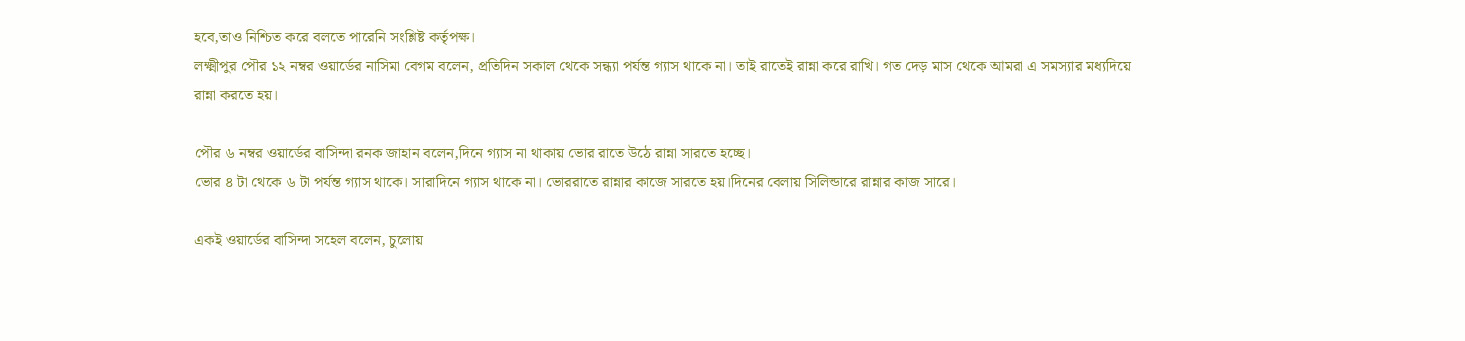হবে,তাও নিশ্চিত করে বলতে পারেনি সংশ্লিষ্ট কর্তৃপক্ষ।
লক্ষ্মীপুর পৌর ১২ নম্বর ওয়ার্ডের নাসিমা বেগম বলেন, প্রতিদিন সকাল থেকে সন্ধ্যা পর্যন্ত গ্যাস থাকে না। তাই রাতেই রান্না করে রাখি। গত দেড় মাস থেকে আমরা এ সমস্যার মধ্যদিয়ে রান্না করতে হয়।

পৌর ৬ নম্বর ওয়ার্ডের বাসিন্দা রনক জাহান বলেন,দিনে গ্যাস না থাকায় ভোর রাতে উঠে রান্না সারতে হচ্ছে।
ভোর ৪ টা থেকে ৬ টা পর্যন্ত গ্যাস থাকে। সারাদিনে গ্যাস থাকে না। ভোররাতে রান্নার কাজে সারতে হয়।দিনের বেলায় সিলিন্ডারে রান্নার কাজ সারে।

একই ওয়ার্ডের বাসিন্দা সহেল বলেন, চুলোয়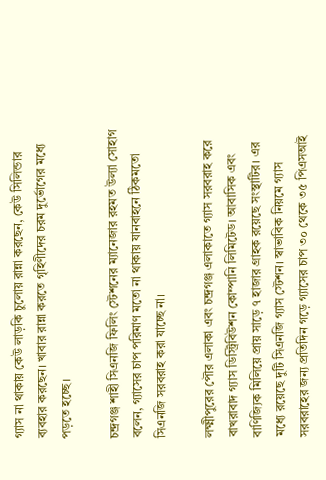গ্যাস না থাকায় কেউ লাড়কি চুলোয় রান্না করছেন, কেউ সিলিন্ডার ব্যবহার করছেন। খাবার রান্না করতে গৃহিণীদের চরম দুর্ভোগের মধ্যে পড়তে হচ্ছে।

চন্দ্রগঞ্জ শাহী সিএনজি ফিলিং স্টেশনের ম্যানেজার রহমত উল্যা সোহাগ বলেন, গ্যাসের চাপ পরিমাণ মতো না থাকায় যানবাহনে ঠিকমতো সিএনজি সরবরাহ করা যাচ্ছে না।

লক্ষ্মীপুরের পৌর এলাকা এবং চন্দ্রগঞ্জ এলাকাতে গ্যাস সরবরাহ করে বাখরাবাদ গ্যাস ডিস্ট্রিবিউশন কোম্পানি লিমিটেড। আবাসিক এবং বাণিজ্যিক মিলিয়ে প্রায় সাড়ে ৭ হাজার গ্রাহক রয়েছে সংস্থাটির। এর মধ্যে রয়েছে দুটি সিএনজি গ্যাস স্টেশন। স্বাভাবিক নিয়মে গ্যাস সরবরাহের জন্য প্রতিদিন গড়ে গ্যাসের চাপ ৩০ থেকে ৩৫ পিএসআই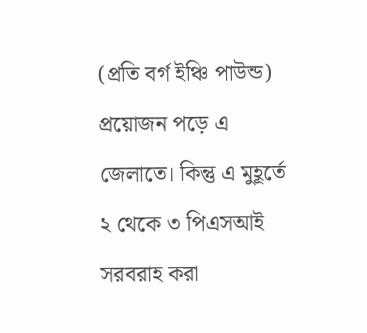(প্রতি বর্গ ইঞ্চি পাউন্ড) প্রয়োজন পড়ে এ জেলাতে। কিন্তু এ মুহূর্তে ২ থেকে ৩ পিএসআই সরবরাহ করা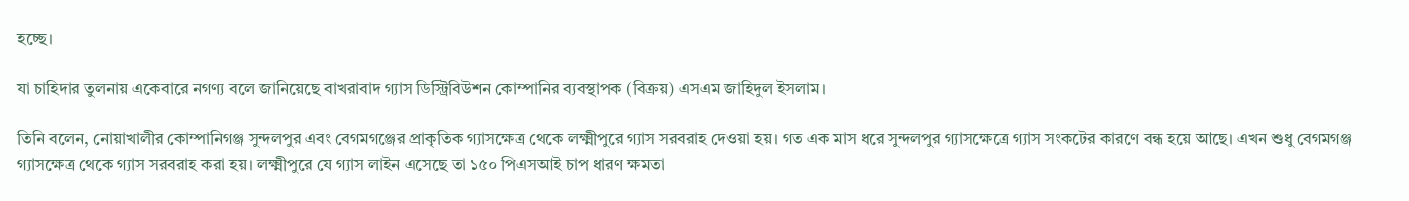হচ্ছে।

যা চাহিদার তুলনায় একেবারে নগণ্য বলে জানিয়েছে বাখরাবাদ গ্যাস ডিস্ট্রিবিউশন কোম্পানির ব্যবস্থাপক (বিক্রয়) এসএম জাহিদুল ইসলাম।

তিনি বলেন, নোয়াখালীর কোম্পানিগঞ্জ সুন্দলপুর এবং বেগমগঞ্জের প্রাকৃতিক গ্যাসক্ষেত্র থেকে লক্ষ্মীপুরে গ্যাস সরবরাহ দেওয়া হয়। গত এক মাস ধরে সুন্দলপুর গ্যাসক্ষেত্রে গ্যাস সংকটের কারণে বন্ধ হয়ে আছে। এখন শুধু বেগমগঞ্জ গ্যাসক্ষেত্র থেকে গ্যাস সরবরাহ করা হয়। লক্ষ্মীপুরে যে গ্যাস লাইন এসেছে তা ১৫০ পিএসআই চাপ ধারণ ক্ষমতা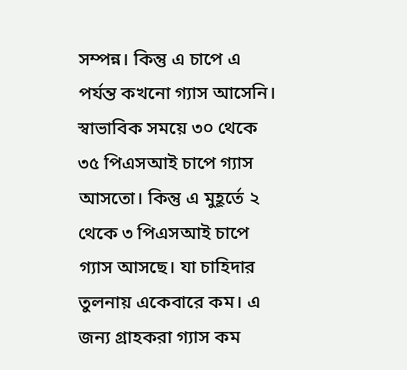সম্পন্ন। কিন্তু এ চাপে এ পর্যন্ত কখনো গ্যাস আসেনি। স্বাভাবিক সময়ে ৩০ থেকে ৩৫ পিএসআই চাপে গ্যাস আসতো। কিন্তু এ মুহূর্তে ২ থেকে ৩ পিএসআই চাপে গ্যাস আসছে। যা চাহিদার তুলনায় একেবারে কম। এ জন্য গ্রাহকরা গ্যাস কম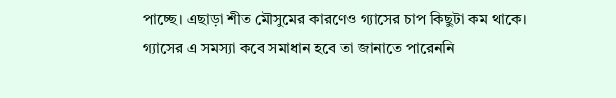পাচ্ছে। এছাড়া শীত মৌসুমের কারণেও গ্যাসের চাপ কিছুটা কম থাকে। গ্যাসের এ সমস্যা কবে সমাধান হবে তা জানাতে পারেননি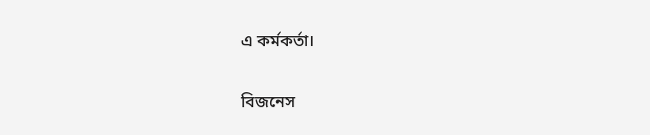এ কর্মকর্তা।

বিজনেস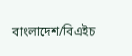বাংলাদেশ/বিএইচ